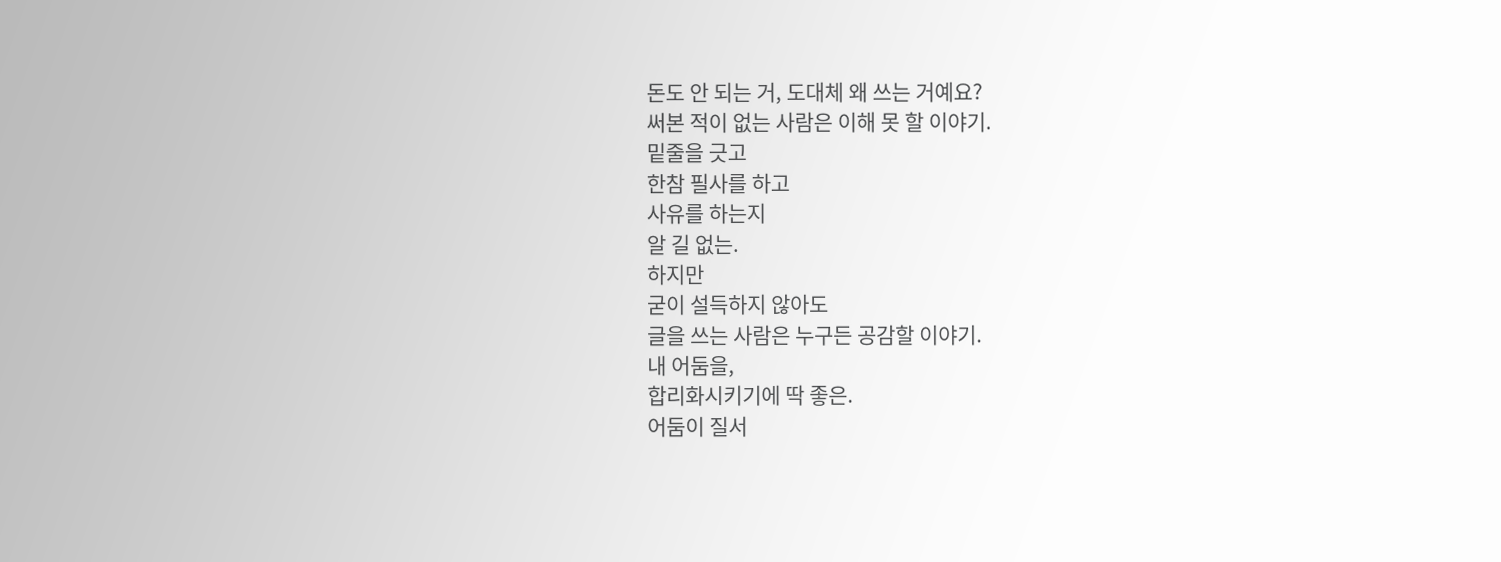돈도 안 되는 거, 도대체 왜 쓰는 거예요?
써본 적이 없는 사람은 이해 못 할 이야기.
밑줄을 긋고
한참 필사를 하고
사유를 하는지
알 길 없는.
하지만
굳이 설득하지 않아도
글을 쓰는 사람은 누구든 공감할 이야기.
내 어둠을,
합리화시키기에 딱 좋은.
어둠이 질서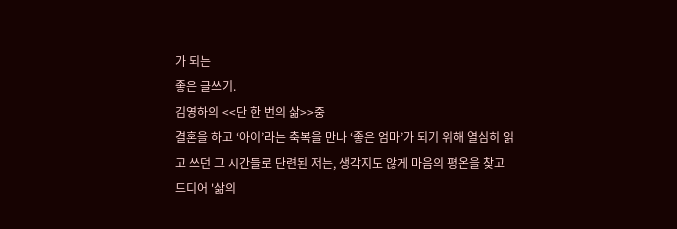가 되는
좋은 글쓰기.
김영하의 <<단 한 번의 삶>>중
결혼을 하고 ‘아이’라는 축복을 만나 ‘좋은 엄마’가 되기 위해 열심히 읽고 쓰던 그 시간들로 단련된 저는, 생각지도 않게 마음의 평온을 찾고 드디어 '삶의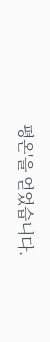평온'을 얻었습니다.